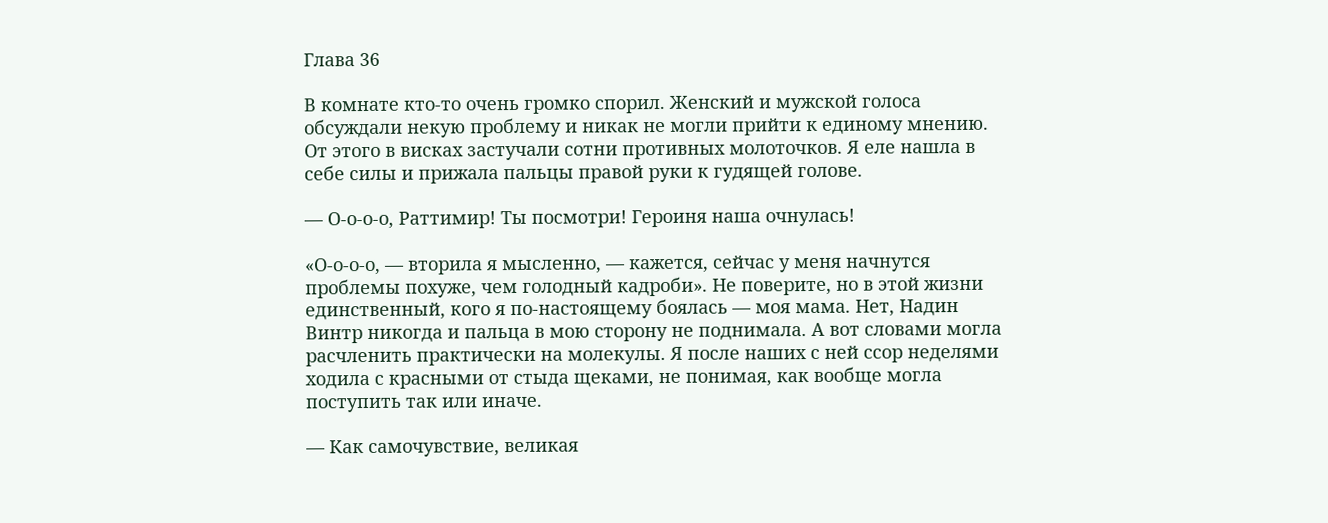Глава 36

В комнате кто-то очень громко спорил. Женский и мужской голоса обсуждали некую проблему и никак не могли прийти к единому мнению. От этого в висках застучали сотни противных молоточков. Я еле нашла в себе силы и прижала пальцы правой руки к гудящей голове.

— О-о-о-о, Раттимир! Ты посмотри! Героиня наша очнулась!

«О-о-о-о, — вторила я мысленно, — кажется, сейчас у меня начнутся проблемы похуже, чем голодный кадроби». Не поверите, но в этой жизни единственный, кого я по-настоящему боялась — моя мама. Нет, Надин Винтр никогда и пальца в мою сторону не поднимала. А вот словами могла расчленить практически на молекулы. Я после наших с ней ссор неделями ходила с красными от стыда щеками, не понимая, как вообще могла поступить так или иначе.

— Как самочувствие, великая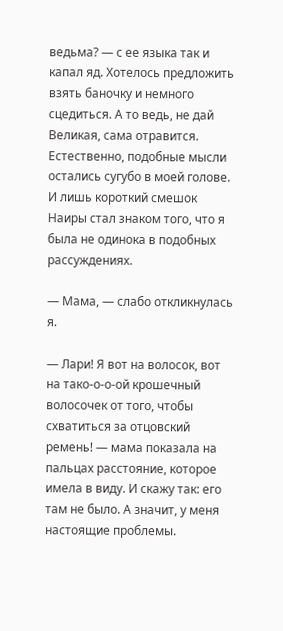ведьма? — с ее языка так и капал яд. Хотелось предложить взять баночку и немного сцедиться. А то ведь, не дай Великая, сама отравится. Естественно, подобные мысли остались сугубо в моей голове. И лишь короткий смешок Наиры стал знаком того, что я была не одинока в подобных рассуждениях.

— Мама, — слабо откликнулась я.

— Лари! Я вот на волосок, вот на тако-о-о-ой крошечный волосочек от того, чтобы схватиться за отцовский ремень! — мама показала на пальцах расстояние, которое имела в виду. И скажу так: его там не было. А значит, у меня настоящие проблемы.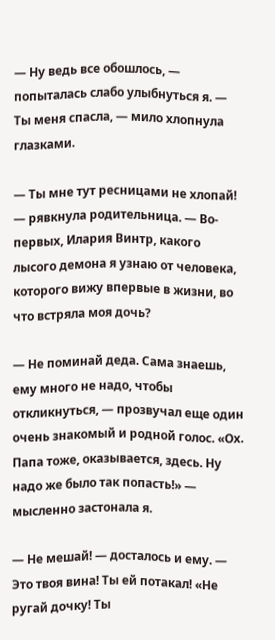— Ну ведь все обошлось, — попыталась слабо улыбнуться я. — Ты меня спасла, — мило хлопнула глазками.

— Ты мне тут ресницами не хлопай! — рявкнула родительница. — Во-первых, Илария Винтр, какого лысого демона я узнаю от человека, которого вижу впервые в жизни, во что встряла моя дочь?

— Не поминай деда. Сама знаешь, ему много не надо, чтобы откликнуться, — прозвучал еще один очень знакомый и родной голос. «Ох. Папа тоже, оказывается, здесь. Ну надо же было так попасть!» — мысленно застонала я.

— Не мешай! — досталось и ему. — Это твоя вина! Ты ей потакал! «Не ругай дочку! Ты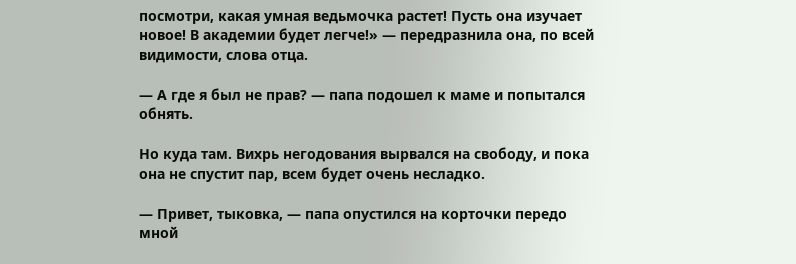посмотри, какая умная ведьмочка растет! Пусть она изучает новое! В академии будет легче!» — передразнила она, по всей видимости, слова отца.

— А где я был не прав? — папа подошел к маме и попытался обнять.

Но куда там. Вихрь негодования вырвался на свободу, и пока она не спустит пар, всем будет очень несладко.

— Привет, тыковка, — папа опустился на корточки передо мной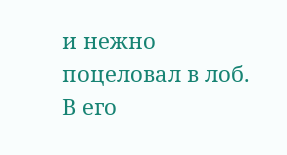и нежно поцеловал в лоб. В его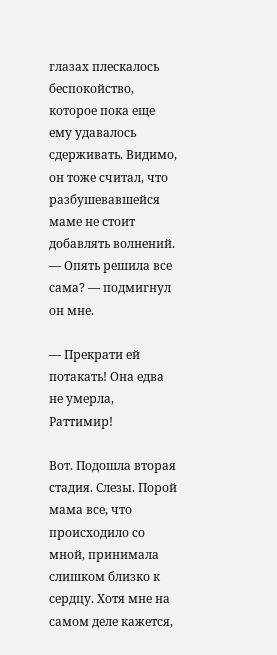глазах плескалось беспокойство, которое пока еще ему удавалось сдерживать. Видимо, он тоже считал, что разбушевавшейся маме не стоит добавлять волнений. — Опять решила все сама? — подмигнул он мне.

— Прекрати ей потакать! Она едва не умерла, Раттимир!

Вот. Подошла вторая стадия. Слезы. Порой мама все, что происходило со мной, принимала слишком близко к сердцу. Хотя мне на самом деле кажется,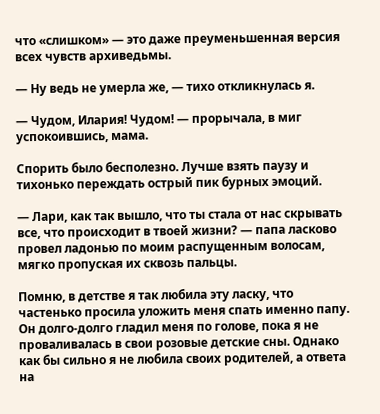что «слишком» — это даже преуменьшенная версия всех чувств архиведьмы.

— Ну ведь не умерла же, — тихо откликнулась я.

— Чудом, Илария! Чудом! — прорычала, в миг успокоившись, мама.

Спорить было бесполезно. Лучше взять паузу и тихонько переждать острый пик бурных эмоций.

— Лари, как так вышло, что ты стала от нас скрывать все, что происходит в твоей жизни? — папа ласково провел ладонью по моим распущенным волосам, мягко пропуская их сквозь пальцы.

Помню, в детстве я так любила эту ласку, что частенько просила уложить меня спать именно папу. Он долго-долго гладил меня по голове, пока я не проваливалась в свои розовые детские сны. Однако как бы сильно я не любила своих родителей, а ответа на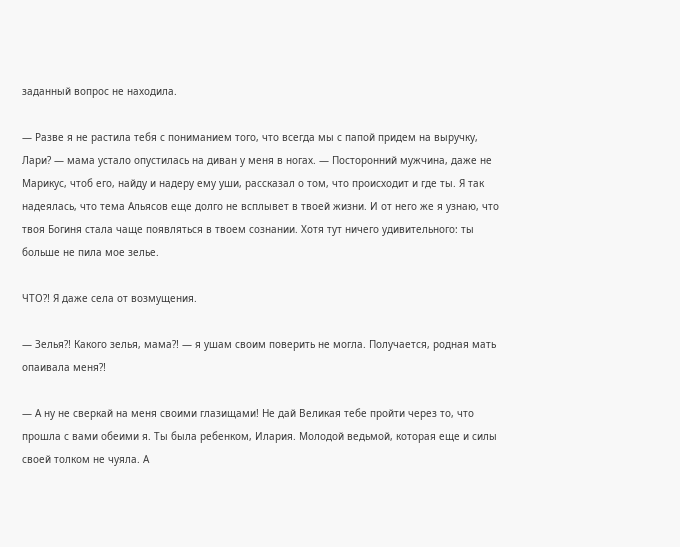заданный вопрос не находила.

— Разве я не растила тебя с пониманием того, что всегда мы с папой придем на выручку, Лари? — мама устало опустилась на диван у меня в ногах. — Посторонний мужчина, даже не Марикус, чтоб его, найду и надеру ему уши, рассказал о том, что происходит и где ты. Я так надеялась, что тема Альясов еще долго не всплывет в твоей жизни. И от него же я узнаю, что твоя Богиня стала чаще появляться в твоем сознании. Хотя тут ничего удивительного: ты больше не пила мое зелье.

ЧТО⁈ Я даже села от возмущения.

— Зелья⁈ Какого зелья, мама⁈ — я ушам своим поверить не могла. Получается, родная мать опаивала меня⁈

— А ну не сверкай на меня своими глазищами! Не дай Великая тебе пройти через то, что прошла с вами обеими я. Ты была ребенком, Илария. Молодой ведьмой, которая еще и силы своей толком не чуяла. А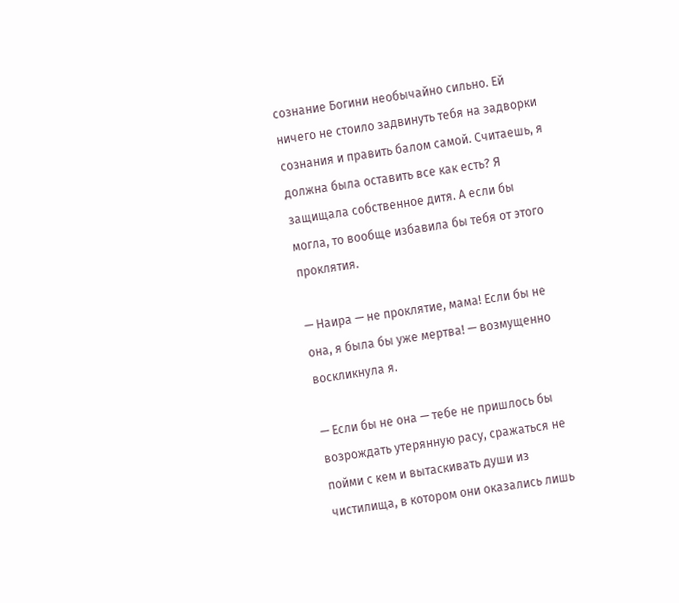сознание Богини необычайно сильно. Ей ничего не стоило задвинуть тебя на задворки сознания и править балом самой. Считаешь, я должна была оставить все как есть? Я защищала собственное дитя. А если бы могла, то вообще избавила бы тебя от этого проклятия.

— Наира — не проклятие, мама! Если бы не она, я была бы уже мертва! — возмущенно воскликнула я.

— Если бы не она — тебе не пришлось бы возрождать утерянную расу, сражаться не пойми с кем и вытаскивать души из чистилища, в котором они оказались лишь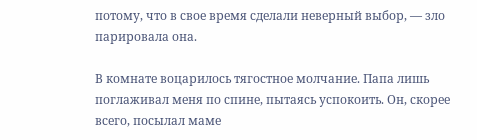потому, что в свое время сделали неверный выбор, — зло парировала она.

В комнате воцарилось тягостное молчание. Папа лишь поглаживал меня по спине, пытаясь успокоить. Он, скорее всего, посылал маме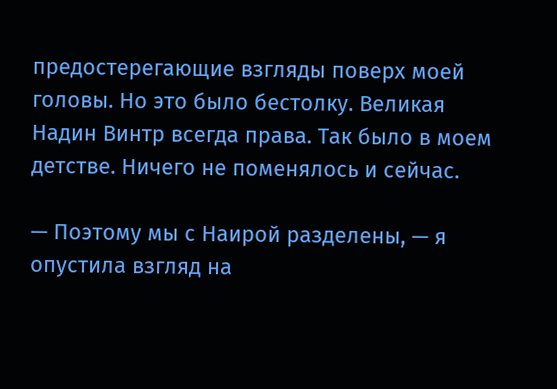предостерегающие взгляды поверх моей головы. Но это было бестолку. Великая Надин Винтр всегда права. Так было в моем детстве. Ничего не поменялось и сейчас.

— Поэтому мы с Наирой разделены, — я опустила взгляд на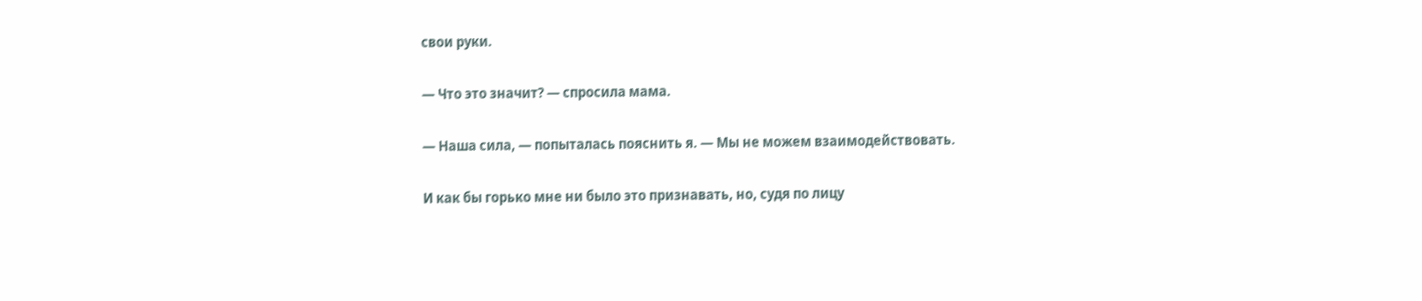свои руки.

— Что это значит? — спросила мама.

— Наша сила, — попыталась пояснить я. — Мы не можем взаимодействовать.

И как бы горько мне ни было это признавать, но, судя по лицу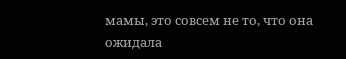мамы, это совсем не то, что она ожидала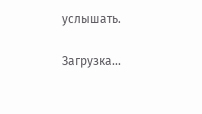услышать.

Загрузка...